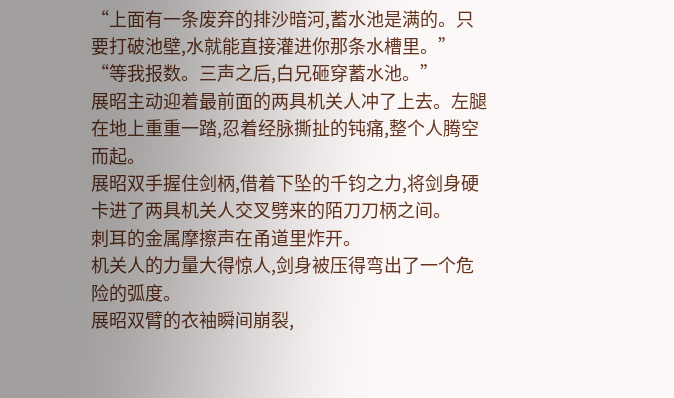“上面有一条废弃的排沙暗河,蓄水池是满的。只要打破池壁,水就能直接灌进你那条水槽里。”
“等我报数。三声之后,白兄砸穿蓄水池。”
展昭主动迎着最前面的两具机关人冲了上去。左腿在地上重重一踏,忍着经脉撕扯的钝痛,整个人腾空而起。
展昭双手握住剑柄,借着下坠的千钧之力,将剑身硬卡进了两具机关人交叉劈来的陌刀刀柄之间。
刺耳的金属摩擦声在甬道里炸开。
机关人的力量大得惊人,剑身被压得弯出了一个危险的弧度。
展昭双臂的衣袖瞬间崩裂,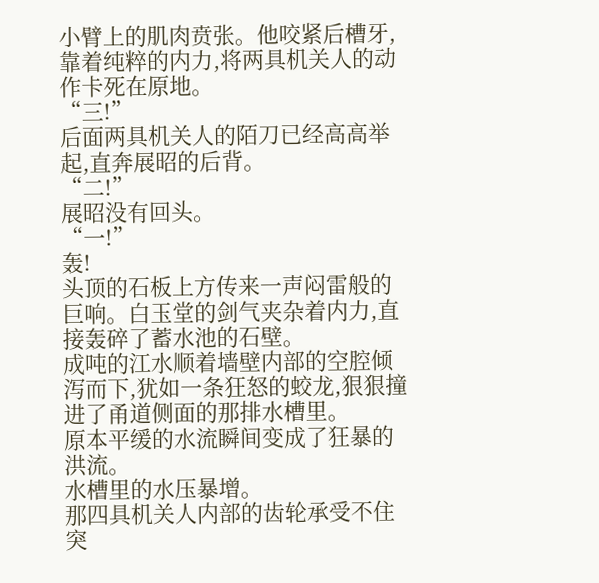小臂上的肌肉贲张。他咬紧后槽牙,靠着纯粹的内力,将两具机关人的动作卡死在原地。
“三!”
后面两具机关人的陌刀已经高高举起,直奔展昭的后背。
“二!”
展昭没有回头。
“一!”
轰!
头顶的石板上方传来一声闷雷般的巨响。白玉堂的剑气夹杂着内力,直接轰碎了蓄水池的石壁。
成吨的江水顺着墙壁内部的空腔倾泻而下,犹如一条狂怒的蛟龙,狠狠撞进了甬道侧面的那排水槽里。
原本平缓的水流瞬间变成了狂暴的洪流。
水槽里的水压暴增。
那四具机关人内部的齿轮承受不住突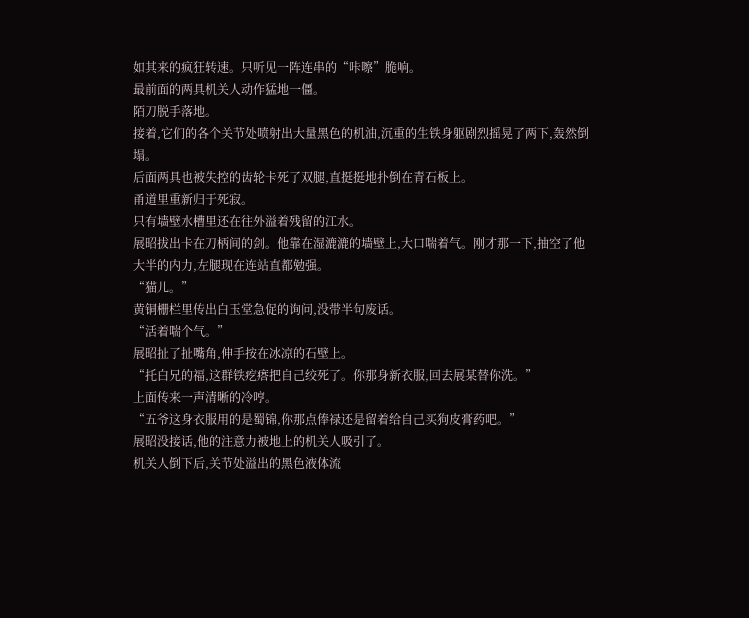如其来的疯狂转速。只听见一阵连串的“咔嚓”脆响。
最前面的两具机关人动作猛地一僵。
陌刀脱手落地。
接着,它们的各个关节处喷射出大量黑色的机油,沉重的生铁身躯剧烈摇晃了两下,轰然倒塌。
后面两具也被失控的齿轮卡死了双腿,直挺挺地扑倒在青石板上。
甬道里重新归于死寂。
只有墙壁水槽里还在往外溢着残留的江水。
展昭拔出卡在刀柄间的剑。他靠在湿漉漉的墙壁上,大口喘着气。刚才那一下,抽空了他大半的内力,左腿现在连站直都勉强。
“猫儿。”
黄铜栅栏里传出白玉堂急促的询问,没带半句废话。
“活着喘个气。”
展昭扯了扯嘴角,伸手按在冰凉的石壁上。
“托白兄的福,这群铁疙瘩把自己绞死了。你那身新衣服,回去展某替你洗。”
上面传来一声清晰的冷哼。
“五爷这身衣服用的是蜀锦,你那点俸禄还是留着给自己买狗皮膏药吧。”
展昭没接话,他的注意力被地上的机关人吸引了。
机关人倒下后,关节处溢出的黑色液体流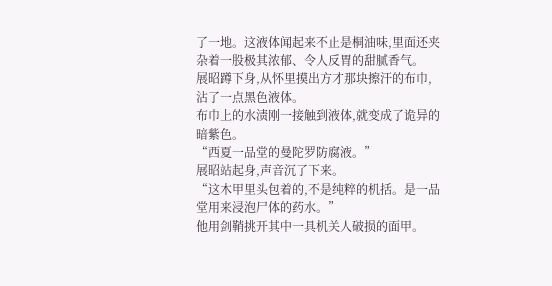了一地。这液体闻起来不止是桐油味,里面还夹杂着一股极其浓郁、令人反胃的甜腻香气。
展昭蹲下身,从怀里摸出方才那块擦汗的布巾,沾了一点黑色液体。
布巾上的水渍刚一接触到液体,就变成了诡异的暗紫色。
“西夏一品堂的曼陀罗防腐液。”
展昭站起身,声音沉了下来。
“这木甲里头包着的,不是纯粹的机括。是一品堂用来浸泡尸体的药水。”
他用剑鞘挑开其中一具机关人破损的面甲。